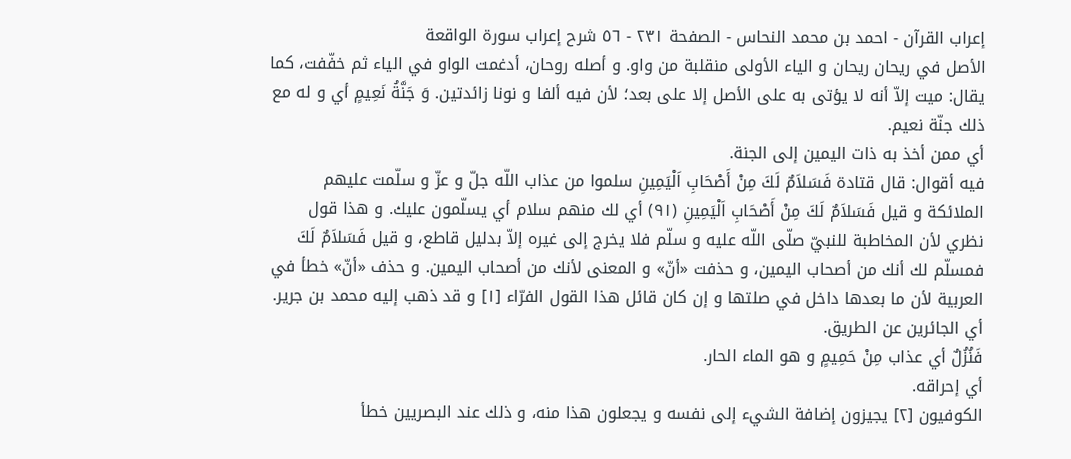إعراب القرآن - احمد بن محمد النحاس - الصفحة ٢٣١ - ٥٦ شرح إعراب سورة الواقعة
الأصل في ريحان ريحان و الياء الأولى منقلبة من واو. و أصله روحان، أدغمت الواو في الياء ثم خفّفت، كما يقال: ميت إلاّ أنه لا يؤتى به على الأصل إلا على بعد؛ لأن فيه ألفا و نونا زائدتين. وَ جَنَّةُ نَعِيمٍ أي و له مع ذلك جنّة نعيم.
أي ممن أخذ به ذات اليمين إلى الجنة.
فيه أقوال: قال قتادة فَسَلاَمٌ لَكَ مِنْ أَصْحَابِ اَلْيَمِينِ سلموا من عذاب اللّه جلّ و عزّ و سلّمت عليهم الملائكة و قيل فَسَلاَمٌ لَكَ مِنْ أَصْحَابِ اَلْيَمِينِ (٩١) أي لك منهم سلام أي يسلّمون عليك. و هذا قول نظري لأن المخاطبة للنبيّ صلّى اللّه عليه و سلّم فلا يخرج إلى غيره إلاّ بدليل قاطع، و قيل فَسَلاَمٌ لَكَ فمسلّم لك أنك من أصحاب اليمين، و حذفت «أنّ» و المعنى لأنك من أصحاب اليمين. و حذف «أنّ» خطأ في العربية لأن ما بعدها داخل في صلتها و إن كان قائل هذا القول الفرّاء [١] و قد ذهب إليه محمد بن جرير.
أي الجائرين عن الطريق.
فَنُزُلٌ أي عذاب مِنْ حَمِيمٍ و هو الماء الحار.
أي إحراقه.
الكوفيون [٢] يجيزون إضافة الشيء إلى نفسه و يجعلون هذا منه، و ذلك عند البصريين خطأ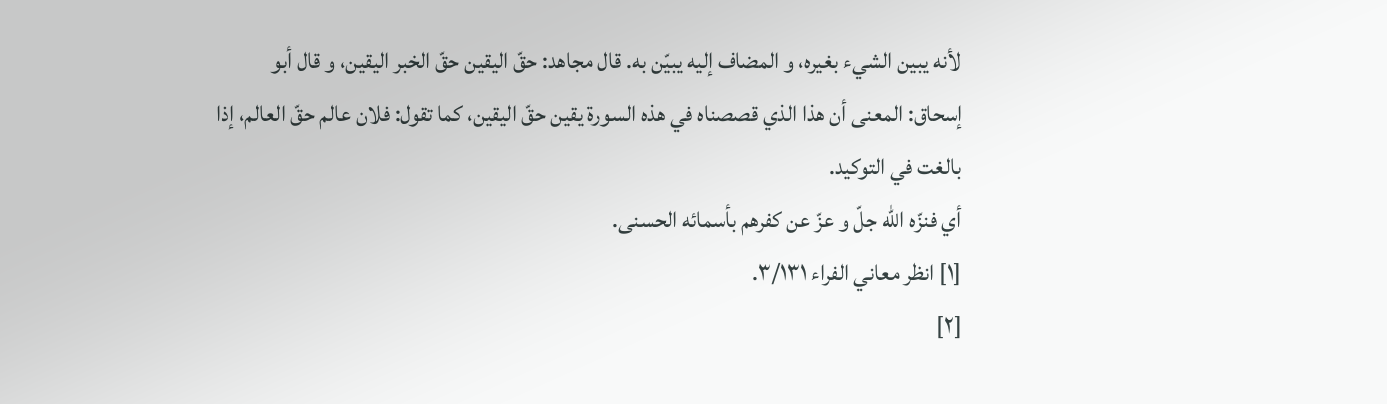لأنه يبين الشيء بغيره، و المضاف إليه يبيّن به. قال مجاهد: حقّ اليقين حقّ الخبر اليقين، و قال أبو إسحاق: المعنى أن هذا الذي قصصناه في هذه السورة يقين حقّ اليقين، كما تقول: فلان عالم حقّ العالم، إذا بالغت في التوكيد.
أي فنزّه اللّه جلّ و عزّ عن كفرهم بأسمائه الحسنى.
[١] انظر معاني الفراء ٣/١٣١.
[٢]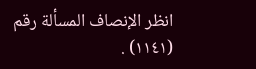انظر الإنصاف المسألة رقم (١١٤١) .